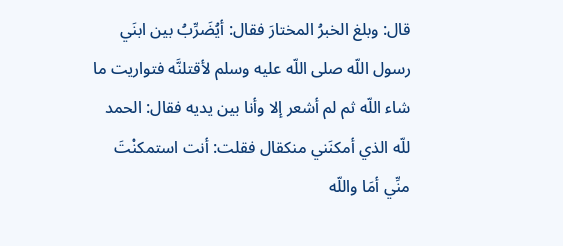قال: وبلغ الخبرُ المختارَ فقال: أيُضَرِّبُ بين ابنَي رسول اللّه صلى اللّه عليه وسلم لأقتلنَّه فتواريت ما شاء اللّه ثم لم أشعر إلا وأنا بين يديه فقال: الحمد للّه الذي أمكنَني منكقال فقلت: أنت استمكنْتَ منِّي أمَا واللّه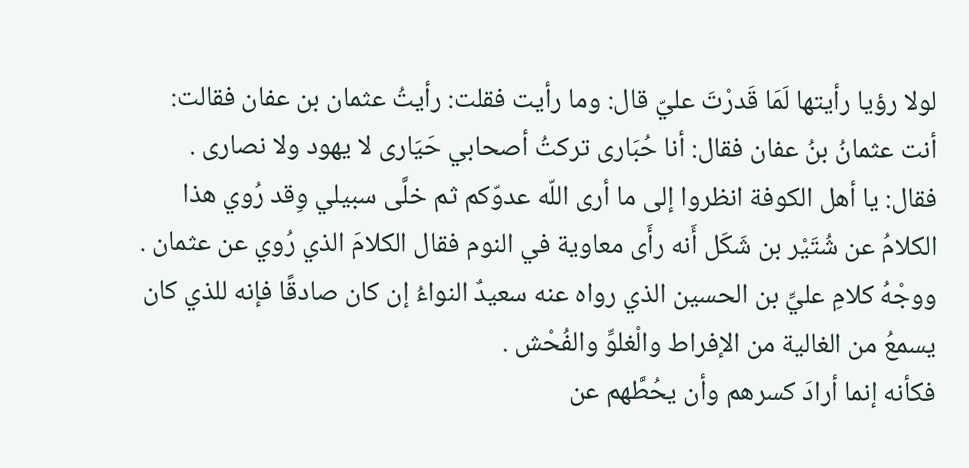لولا رؤيا رأيتها لَمَا قَدرْتَ عليّ قال: وما رأيت فقلت: رأيتُ عثمان بن عفان فقالت: أنت عثمانُ بنُ عفان فقال: أنا حُبَارى تركتُ أصحابي حَيَارى لا يهود ولا نصارى .
فقال: يا أهل الكوفة انظروا إلى ما أرى اللّه عدوّكم ثم خلَّى سبيلي وِقد رُوي هذا الكلامُ عن شُتَيْر بن شَكَل أَنه رأَى معاوية في النوم فقال الكلامَ الذي رُوي عن عثمان .
ووجْهُ كلامِ عليِّ بن الحسين الذي رواه عنه سعيدٌ النواءُ إن كان صادقًا فإنه للذي كان يسمعُ من الغالية من الإفراط والْغلوِّ والفُحْش .
فكأنه إنما أرادَ كسرهم وأن يحُطَّهم عن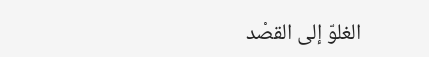الغلوّ إلى القصْد